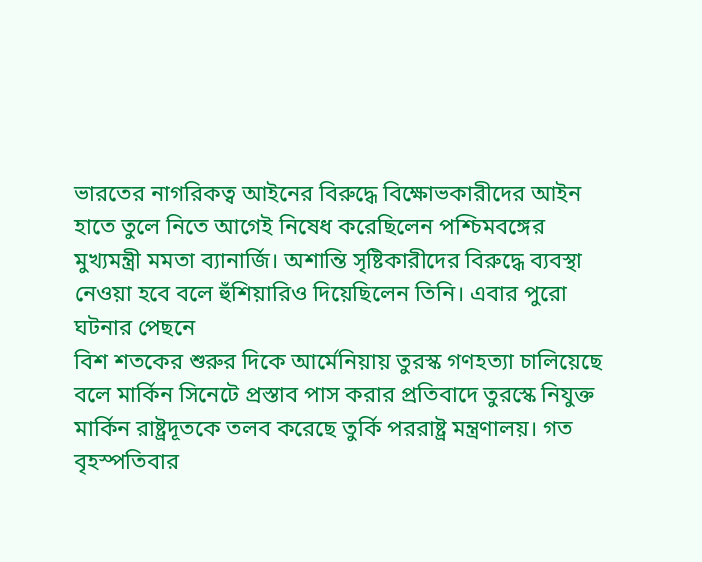ভারতের নাগরিকত্ব আইনের বিরুদ্ধে বিক্ষোভকারীদের আইন হাতে তুলে নিতে আগেই নিষেধ করেছিলেন পশ্চিমবঙ্গের মুখ্যমন্ত্রী মমতা ব্যানার্জি। অশান্তি সৃষ্টিকারীদের বিরুদ্ধে ব্যবস্থা নেওয়া হবে বলে হুঁশিয়ারিও দিয়েছিলেন তিনি। এবার পুরো ঘটনার পেছনে
বিশ শতকের শুরুর দিকে আর্মেনিয়ায় তুরস্ক গণহত্যা চালিয়েছে বলে মার্কিন সিনেটে প্রস্তাব পাস করার প্রতিবাদে তুরস্কে নিযুক্ত মার্কিন রাষ্ট্রদূতকে তলব করেছে তুর্কি পররাষ্ট্র মন্ত্রণালয়। গত বৃহস্পতিবার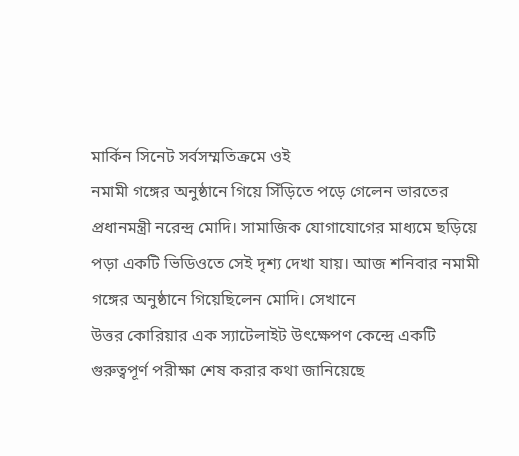মার্কিন সিনেট সর্বসম্মতিক্রমে ওই
নমামী গঙ্গের অনুষ্ঠানে গিয়ে সিঁড়িতে পড়ে গেলেন ভারতের প্রধানমন্ত্রী নরেন্দ্র মোদি। সামাজিক যোগাযোগের মাধ্যমে ছড়িয়ে পড়া একটি ভিডিওতে সেই দৃশ্য দেখা যায়। আজ শনিবার নমামী গঙ্গের অনুষ্ঠানে গিয়েছিলেন মোদি। সেখানে
উত্তর কোরিয়ার এক স্যাটেলাইট উৎক্ষেপণ কেন্দ্রে একটি গুরুত্বপূর্ণ পরীক্ষা শেষ করার কথা জানিয়েছে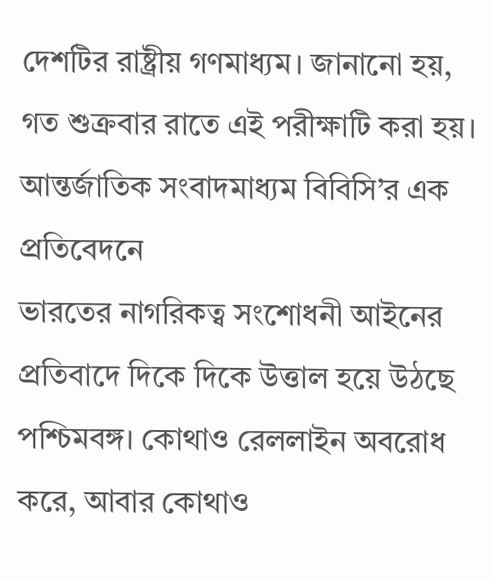দেশটির রাষ্ট্রীয় গণমাধ্যম। জানানো হয়, গত শুক্রবার রাতে এই পরীক্ষাটি করা হয়। আন্তর্জাতিক সংবাদমাধ্যম বিবিসি’র এক প্রতিবেদনে
ভারতের নাগরিকত্ব সংশোধনী আইনের প্রতিবাদে দিকে দিকে উত্তাল হয়ে উঠছে পশ্চিমবঙ্গ। কোথাও রেললাইন অবরোধ করে, আবার কোথাও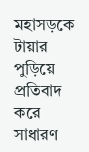মহাসড়কে টায়ার পুড়িয়ে প্রতিবাদ করে সাধারণ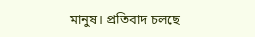মানুষ। প্রতিবাদ চলছে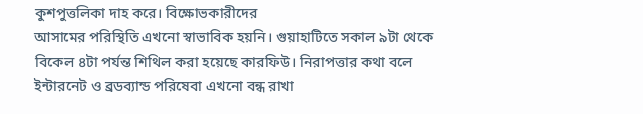কুশপুত্তলিকা দাহ করে। বিক্ষোভকারীদের
আসামের পরিস্থিতি এখনো স্বাভাবিক হয়নি। গুয়াহাটিতে সকাল ৯টা থেকে বিকেল ৪টা পর্যন্ত শিথিল করা হয়েছে কারফিউ। নিরাপত্তার কথা বলে ইন্টারনেট ও ব্রডব্যান্ড পরিষেবা এখনো বন্ধ রাখা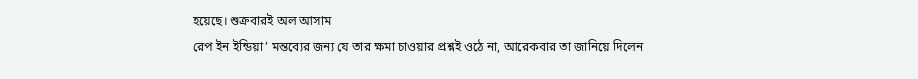হয়েছে। শুক্রবারই অল আসাম
রেপ ইন ইন্ডিয়া’ মন্তব্যের জন্য যে তার ক্ষমা চাওয়ার প্রশ্নই ওঠে না, আরেকবার তা জানিয়ে দিলেন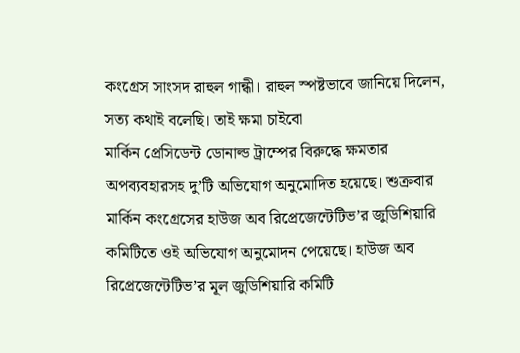কংগ্রেস সাংসদ রাহুল গান্ধী। রাহুল স্পষ্টভাবে জানিয়ে দিলেন, সত্য কথাই বলেছি। তাই ক্ষমা চাইবো
মার্কিন প্রেসিডেন্ট ডোনাল্ড ট্রাম্পের বিরুদ্ধে ক্ষমতার অপব্যবহারসহ দু’টি অভিযোগ অনুমোদিত হয়েছে। শুক্রবার মার্কিন কংগ্রেসের হাউজ অব রিপ্রেজেন্টেটিভ’র জুডিশিয়ারি কমিটিতে ওই অভিযোগ অনুমোদন পেয়েছে। হাউজ অব রিপ্রেজেন্টেটিভ’র মূল জুডিশিয়ারি কমিটি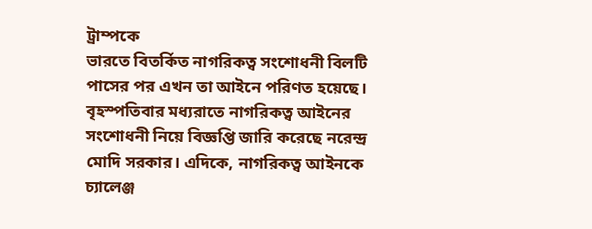ট্রাম্পকে
ভারতে বিতর্কিত নাগরিকত্ব সংশোধনী বিলটি পাসের পর এখন তা আইনে পরিণত হয়েছে। বৃহস্পতিবার মধ্যরাতে নাগরিকত্ব আইনের সংশোধনী নিয়ে বিজ্ঞপ্তি জারি করেছে নরেন্দ্র মোদি সরকার। এদিকে, নাগরিকত্ব আইনকে চ্যালেঞ্জ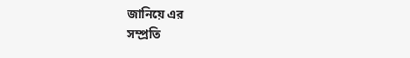জানিয়ে এর
সম্প্রতি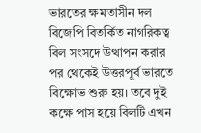ভারতের ক্ষমতাসীন দল বিজেপি বিতর্কিত নাগরিকত্ব বিল সংসদে উত্থাপন করার পর থেকেই উত্তরপূর্ব ভারতে বিক্ষোভ শুরু হয়। তবে দুই কক্ষে পাস হয়ে বিলটি এখন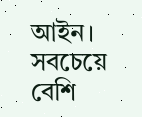আইন। সবচেয়ে বেশি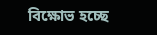বিক্ষোভ হচ্ছে